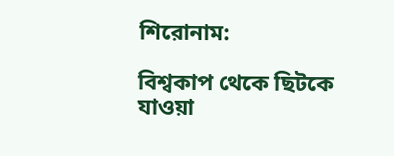শিরোনাম:

বিশ্বকাপ থেকে ছিটকে যাওয়া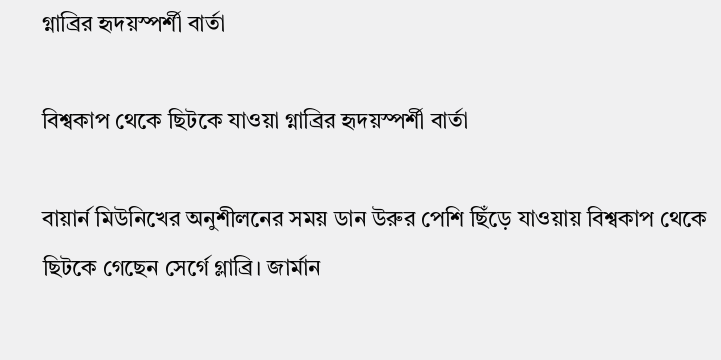গ্নাব্রির হৃদয়স্পর্শী বার্তা

বিশ্বকাপ থেকে ছিটকে যাওয়া গ্নাব্রির হৃদয়স্পর্শী বার্তা

বায়ার্ন মিউনিখের অনুশীলনের সময় ডান উরুর পেশি ছিঁড়ে যাওয়ায় বিশ্বকাপ থেকে ছিটকে গেছেন সের্গে গ্লাব্রি। জার্মান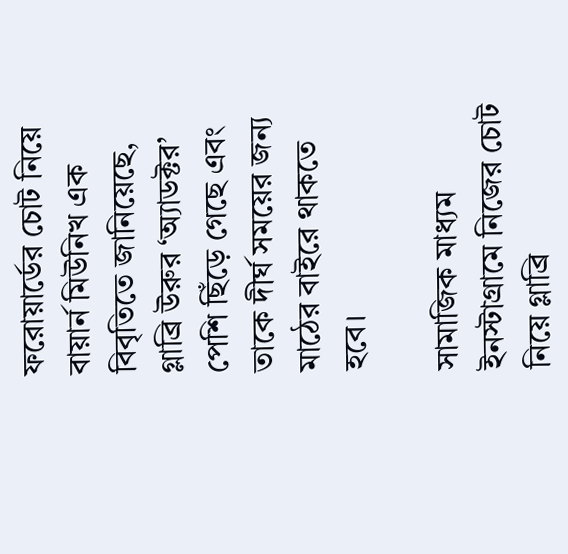ফরোয়ার্ডের চোট নিয়ে বায়ার্ন মিউনিখ এক বিবৃতিতে জানিয়েছে, গ্লাব্রি উরুর ‘অ্যাডক্টর’ পেশি ছিঁড়ে গেছে এবং তাকে দীর্ঘ সময়ের জন্য মাঠের বাইরে থাকতে হবে।

সামাজিক মাধ্যম ইনস্টাগ্রামে নিজের চোট নিয়ে গ্লাব্রি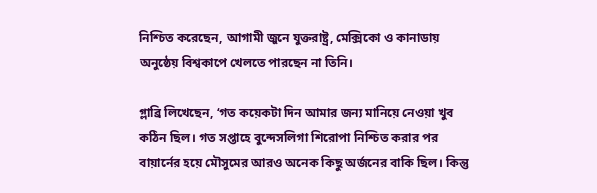নিশ্চিত করেছেন, আগামী জুনে যুক্তরাষ্ট্র, মেক্সিকো ও কানাডায় অনুষ্ঠেয় বিশ্বকাপে খেলতে পারছেন না তিনি।

গ্লাব্রি লিখেছেন, ‘গত কয়েকটা দিন আমার জন্য মানিয়ে নেওয়া খুব কঠিন ছিল। গত সপ্তাহে বুন্দেসলিগা শিরোপা নিশ্চিত করার পর বায়ার্নের হয়ে মৌসুমের আরও অনেক কিছু অর্জনের বাকি ছিল। কিন্তু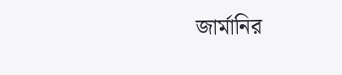জার্মানির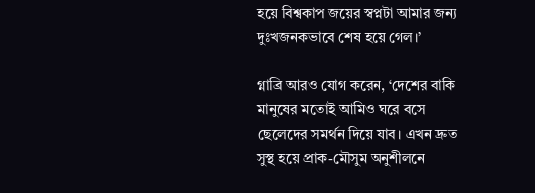হয়ে বিশ্বকাপ জয়ের স্বপ্নটা আমার জন্য দুঃখজনকভাবে শেষ হয়ে গেল।’

গ্নাব্রি আরও যোগ করেন, ‘দেশের বাকি মানুষের মতোই আমিও ঘরে বসে ছেলেদের সমর্থন দিয়ে যাব। এখন দ্রুত সুস্থ হয়ে প্রাক-মৌসুম অনুশীলনে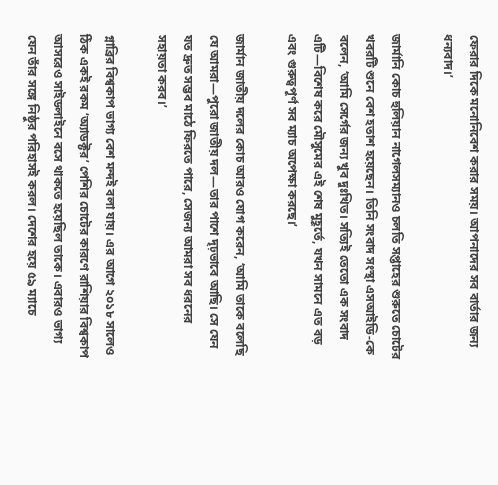ফেরার দিকে মনোনিবেশ করার সময়। আপনাদের সব বার্তার জন্য ধন্যবাদ।’

জার্মানি কোচ হুলিয়ান নাগেলসম্যানও চলতি সপ্তাহের শুরুতে চোটের খবরটি শুনে বেশ হতাশ হয়েছেন। তিনি সংবাদ সংস্থা এসআইডি-কে বলেন, ‘আমি সের্গের জন্য খুব দুঃখিত। সত্যিই তেতো এক সংবাদ এটি—বিশেষ করে মৌসুমের এই শেষ মুহূর্তে, যখন সামনে এত বড় এবং গুরুত্বপূর্ণ সব ম্যাচ অপেক্ষা করছে।’

জার্মান জাতীয় দলের কোচ আরও যোগ করেন, ‘আমি তাকে বলেছি যে আমরা—পুরো জাতীয় দল—তার পাশে দৃঢ়ভাবে আছি। সে যেন যত দ্রুত সম্ভব মাঠে ফিরতে পারে, সেজন্য আমরা সব ধরনের সহায়তা করব।’

গ্নাব্রির বিশ্বকাপ ভাগ্য বেশ মন্দই বলা যায়। এর আগে ২০১৮ সালেও ঠিক একই রকম ‘অ্যাডক্টর’ পেশির চোটের কারণে রাশিয়ার বিশ্বকাপ আসরেও সাইডলাইনে বসে থাকতে হয়েছিল তাকে। এবারও ভাগ্য যেন তাঁর সঙ্গে নিষ্ঠুর পরিহাসই করল। দেশের হয়ে ৫৯ ম্যাচে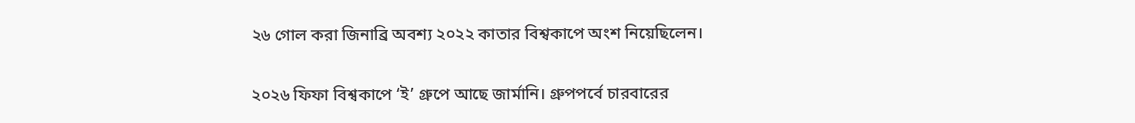২৬ গোল করা জিনাব্রি অবশ্য ২০২২ কাতার বিশ্বকাপে অংশ নিয়েছিলেন।

২০২৬ ফিফা বিশ্বকাপে ‘ই’ গ্রুপে আছে জার্মানি। গ্রুপপর্বে চারবারের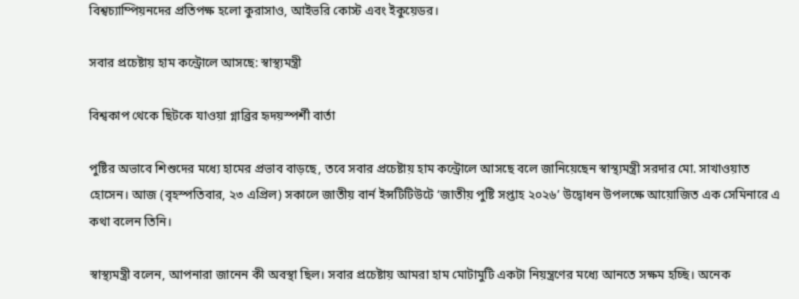বিশ্বচ্যাম্পিয়নদের প্রতিপক্ষ হলো কুরাসাও, আইভরি কোস্ট এবং ইকুয়েডর।

সবার প্রচেষ্টায় হাম কন্ট্রোলে আসছে: স্বাস্থ্যমন্ত্রী

বিশ্বকাপ থেকে ছিটকে যাওয়া গ্নাব্রির হৃদয়স্পর্শী বার্তা

পুষ্টির অভাবে শিশুদের মধ্যে হামের প্রভাব বাড়ছে, তবে সবার প্রচেষ্টায় হাম কন্ট্রোলে আসছে বলে জানিয়েছেন স্বাস্থ্যমন্ত্রী সরদার মো. সাখাওয়াত হোসেন। আজ (বৃহস্পতিবার, ২৩ এপ্রিল) সকালে জাতীয় বার্ন ইন্সটিটিউটে ‘জাতীয় পুষ্টি সপ্তাহ ২০২৬’ উদ্বোধন উপলক্ষে আয়োজিত এক সেমিনারে এ কথা বলেন তিনি।

স্বাস্থ্যমন্ত্রী বলেন, আপনারা জানেন কী অবস্থা ছিল। সবার প্রচেষ্টায় আমরা হাম মোটামুটি একটা নিয়ন্ত্রণের মধ্যে আনতে সক্ষম হচ্ছি। অনেক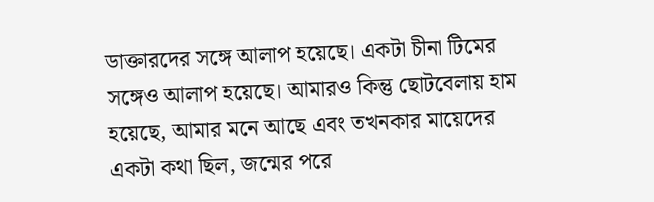ডাক্তারদের সঙ্গে আলাপ হয়েছে। একটা চীনা টিমের সঙ্গেও আলাপ হয়েছে। আমারও কিন্তু ছোটবেলায় হাম হয়েছে, আমার মনে আছে এবং তখনকার মায়েদের একটা কথা ছিল, জন্মের পরে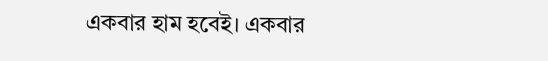একবার হাম হবেই। একবার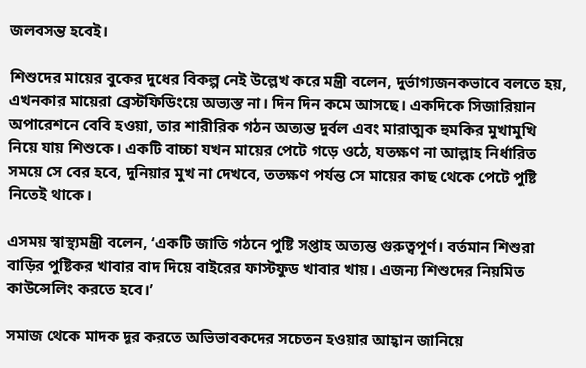জলবসন্ত হবেই।

শিশুদের মায়ের বুকের দুধের বিকল্প নেই উল্লেখ করে মন্ত্রী বলেন, দুর্ভাগ্যজনকভাবে বলতে হয়, এখনকার মায়েরা ব্রেস্টফিডিংয়ে অভ্যস্ত না। দিন দিন কমে আসছে। একদিকে সিজারিয়ান অপারেশনে বেবি হওয়া, তার শারীরিক গঠন অত্যন্ত দুর্বল এবং মারাত্মক হুমকির মুখামুখি নিয়ে যায় শিশুকে। একটি বাচ্চা যখন মায়ের পেটে গড়ে ওঠে, যতক্ষণ না আল্লাহ নির্ধারিত সময়ে সে বের হবে, দুনিয়ার মুখ না দেখবে, ততক্ষণ পর্যন্ত সে মায়ের কাছ থেকে পেটে পুষ্টি নিতেই থাকে।

এসময় স্বাস্থ্যমন্ত্রী বলেন, ‘একটি জাতি গঠনে পুষ্টি সপ্তাহ অত্যন্ত গুরুত্বপূর্ণ। বর্তমান শিশুরা বাড়ির পুষ্টিকর খাবার বাদ দিয়ে বাইরের ফাস্টফুড খাবার খায়। এজন্য শিশুদের নিয়মিত কাউন্সেলিং করতে হবে।’

সমাজ থেকে মাদক দূর করতে অভিভাবকদের সচেতন হওয়ার আহ্বান জানিয়ে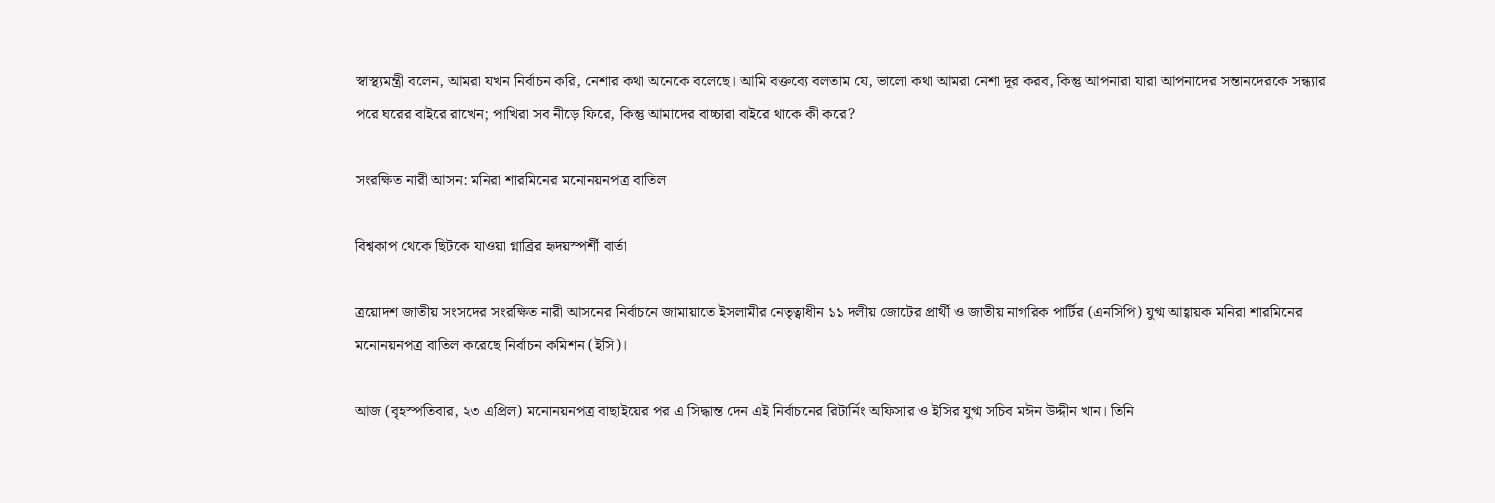স্বাস্থ্যমন্ত্রী বলেন, আমরা যখন নির্বাচন করি, নেশার কথা অনেকে বলেছে। আমি বক্তব্যে বলতাম যে, ভালো কথা আমরা নেশা দূর করব, কিন্তু আপনারা যারা আপনাদের সন্তানদেরকে সন্ধ্যার পরে ঘরের বাইরে রাখেন; পাখিরা সব নীড়ে ফিরে, কিন্তু আমাদের বাচ্চারা বাইরে থাকে কী করে?

সংরক্ষিত নারী আসন: মনিরা শারমিনের মনোনয়নপত্র বাতিল

বিশ্বকাপ থেকে ছিটকে যাওয়া গ্নাব্রির হৃদয়স্পর্শী বার্তা

ত্রয়োদশ জাতীয় সংসদের সংরক্ষিত নারী আসনের নির্বাচনে জামায়াতে ইসলামীর নেতৃত্বাধীন ১১ দলীয় জোটের প্রার্থী ও জাতীয় নাগরিক পার্টির (এনসিপি) যুগ্ম আহ্বায়ক মনিরা শারমিনের মনোনয়নপত্র বাতিল করেছে নির্বাচন কমিশন (ইসি)।

আজ (বৃহস্পতিবার, ২৩ এপ্রিল) মনোনয়নপত্র বাছাইয়ের পর এ সিদ্ধান্ত দেন এই নির্বাচনের রিটার্নিং অফিসার ও ইসির যুগ্ম সচিব মঈন উদ্দীন খান। তিনি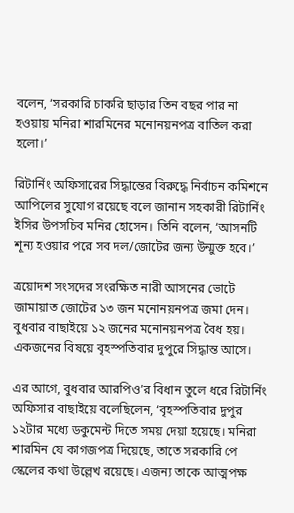বলেন, ‘সরকারি চাকরি ছাড়ার তিন বছর পার না হওয়ায় মনিরা শারমিনের মনোনয়নপত্র বাতিল করা হলো।’

রিটার্নিং অফিসারের ‍সিদ্ধান্তের বিরুদ্ধে নির্বাচন কমিশনে আপিলের সুযোগ রয়েছে বলে জানান সহকারী রিটার্নিং ইসির উপসচিব মনির হোসেন। তিনি বলেন, ‘আসনটি শূন্য হওয়ার পরে সব দল/জোটের জন্য উন্মুক্ত হবে।’

ত্রয়োদশ সংসদের সংরক্ষিত নারী আসনের ভোটে জামায়াত জোটের ১৩ জন মনোনয়নপত্র জমা দেন। বুধবার বাছাইয়ে ১২ জনের মনোনয়নপত্র বৈধ হয়। একজনের বিষয়ে বৃহস্পতিবার দুপুরে সিদ্ধান্ত আসে।

এর আগে, বুধবার আরপিও’র বিধান তুলে ধরে রিটার্নিং অফিসার বাছাইয়ে বলেছিলেন, ‘বৃহস্পতিবার দুপুর ১২টার মধ্যে ডকুমেন্ট দিতে সময় দেয়া হয়েছে। মনিরা শারমিন যে কাগজপত্র দিয়েছে, তাতে সরকারি পে স্কেলের কথা উল্লেখ রয়েছে। এজন্য তাকে আত্মপক্ষ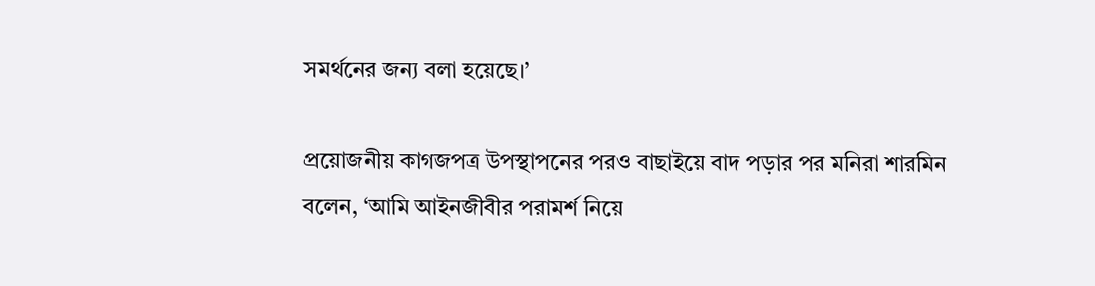সমর্থনের জন্য বলা হয়েছে।’

প্রয়োজনীয় কাগজপত্র উপস্থাপনের পরও বাছাইয়ে বাদ পড়ার পর মনিরা শারমিন বলেন, ‘আমি আইনজীবীর পরামর্শ নিয়ে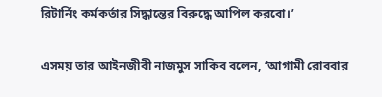রিটার্নিং কর্মকর্তার সিদ্ধান্তের বিরুদ্ধে আপিল করবো।’

এসময় তার আইনজীবী নাজমুস সাকিব বলেন, ‘আগামী রোববার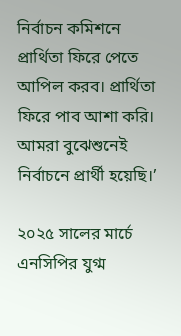নির্বাচন কমিশনে প্রার্থিতা ফিরে পেতে আপিল করব। প্রার্থিতা ফিরে পাব আশা করি। আমরা বুঝেশুনেই নির্বাচনে প্রার্থী হয়েছি।’

২০২৫ সালের মার্চে এনসিপির যুগ্ম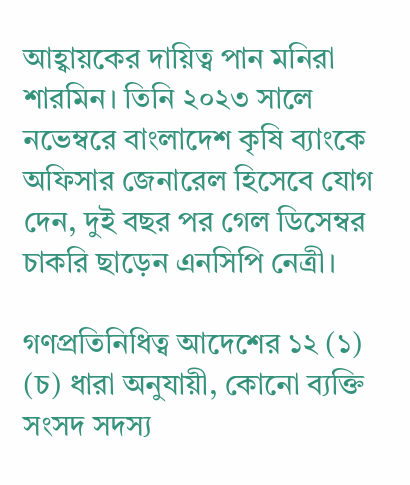আহ্বায়কের দায়িত্ব পান মনিরা শারমিন। তিনি ২০২৩ সালে নভেম্বরে বাংলাদেশ কৃষি ব্যাংকে অফিসার জেনারেল হিসেবে যোগ দেন, দুই বছর পর গেল ডিসেম্বর চাকরি ছাড়েন এনসিপি নেত্রী।

গণপ্রতিনিধিত্ব আদেশের ১২ (১) (চ) ধারা অনুযায়ী, কোনো ব্যক্তি সংসদ সদস্য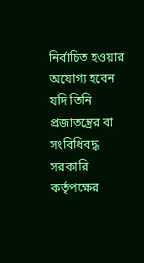নির্বাচিত হওয়ার অযোগ্য হবেন যদি তিনি প্রজাতন্ত্রের বা সংবিধিবদ্ধ সরকারি কর্তৃপক্ষের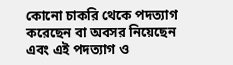কোনো চাকরি থেকে পদত্যাগ করেছেন বা অবসর নিয়েছেন এবং এই পদত্যাগ ও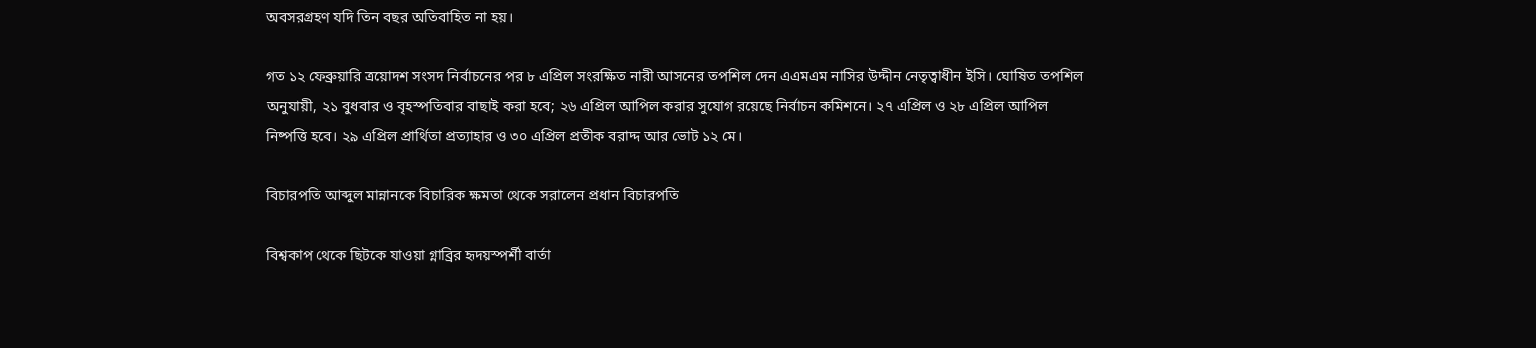অবসরগ্রহণ যদি তিন বছর অতিবাহিত না হয়।

গত ১২ ফেব্রুয়ারি ত্রয়োদশ সংসদ নির্বাচনের পর ৮ এপ্রিল সংরক্ষিত নারী আসনের তপশিল দেন এএমএম নাসির উদ্দীন নেতৃত্বাধীন ইসি। ঘোষিত তপশিল অনুযায়ী, ২১ বুধবার ও বৃহস্পতিবার বাছাই করা হবে; ২৬ এপ্রিল আপিল করার সুযোগ রয়েছে নির্বাচন কমিশনে। ২৭ এপ্রিল ও ২৮ এপ্রিল আপিল নিষ্পত্তি হবে। ২৯ এপ্রিল প্রার্থিতা প্রত্যাহার ও ৩০ এপ্রিল প্রতীক বরাদ্দ আর ভোট ১২ মে।

বিচারপতি আব্দুল মান্নানকে বিচারিক ক্ষমতা থেকে সরালেন প্রধান বিচারপতি

বিশ্বকাপ থেকে ছিটকে যাওয়া গ্নাব্রির হৃদয়স্পর্শী বার্তা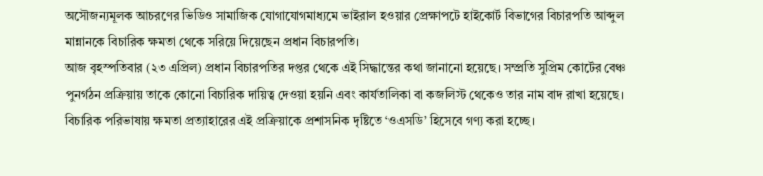অসৌজন্যমূলক আচরণের ভিডিও সামাজিক যোগাযোগমাধ্যমে ভাইরাল হওয়ার প্রেক্ষাপটে হাইকোর্ট বিভাগের বিচারপতি আব্দুল মান্নানকে বিচারিক ক্ষমতা থেকে সরিয়ে দিয়েছেন প্রধান বিচারপতি।
আজ বৃহস্পতিবার (২৩ এপ্রিল) প্রধান বিচারপতির দপ্তর থেকে এই সিদ্ধান্তের কথা জানানো হয়েছে। সম্প্রতি সুপ্রিম কোর্টের বেঞ্চ পুনর্গঠন প্রক্রিয়ায় তাকে কোনো বিচারিক দায়িত্ব দেওয়া হয়নি এবং কার্যতালিকা বা কজলিস্ট থেকেও তার নাম বাদ রাখা হয়েছে। বিচারিক পরিভাষায় ক্ষমতা প্রত্যাহারের এই প্রক্রিয়াকে প্রশাসনিক দৃষ্টিতে ‘ওএসডি’ হিসেবে গণ্য করা হচ্ছে।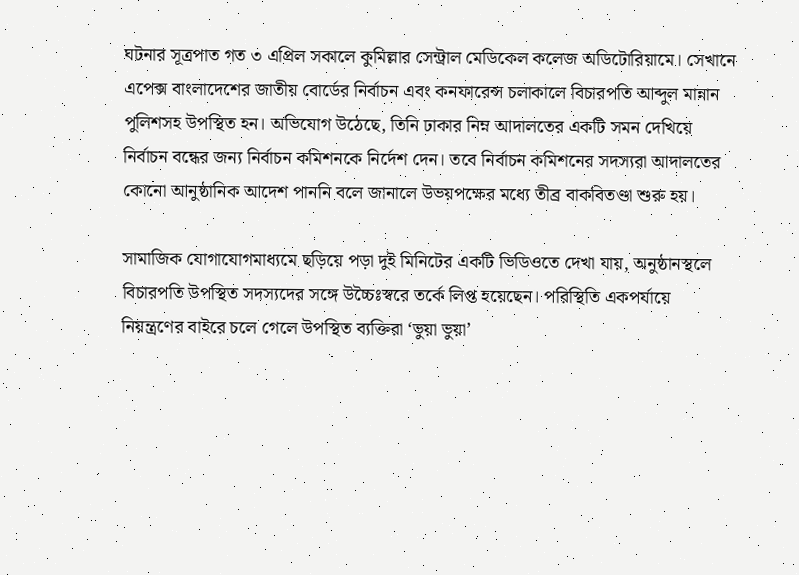ঘটনার সূত্রপাত গত ৩ এপ্রিল সকালে কুমিল্লার সেন্ট্রাল মেডিকেল কলেজ অডিটোরিয়ামে। সেখানে এপেক্স বাংলাদেশের জাতীয় বোর্ডের নির্বাচন এবং কনফারেন্স চলাকালে বিচারপতি আব্দুল মান্নান পুলিশসহ উপস্থিত হন। অভিযোগ উঠেছে, তিনি ঢাকার নিম্ন আদালতের একটি সমন দেখিয়ে নির্বাচন বন্ধের জন্য নির্বাচন কমিশনকে নির্দেশ দেন। তবে নির্বাচন কমিশনের সদস্যরা আদালতের কোনো আনুষ্ঠানিক আদেশ পাননি বলে জানালে উভয়পক্ষের মধ্যে তীব্র বাকবিতণ্ডা শুরু হয়।

সামাজিক যোগাযোগমাধ্যমে ছড়িয়ে পড়া দুই মিনিটের একটি ভিডিওতে দেখা যায়, অনুষ্ঠানস্থলে বিচারপতি উপস্থিত সদস্যদের সঙ্গে উচ্চৈঃস্বরে তর্কে লিপ্ত হয়েছেন। পরিস্থিতি একপর্যায়ে নিয়ন্ত্রণের বাইরে চলে গেলে উপস্থিত ব্যক্তিরা ‘ভুয়া ভুয়া’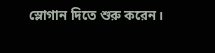স্লোগান দিতে শুরু করেন।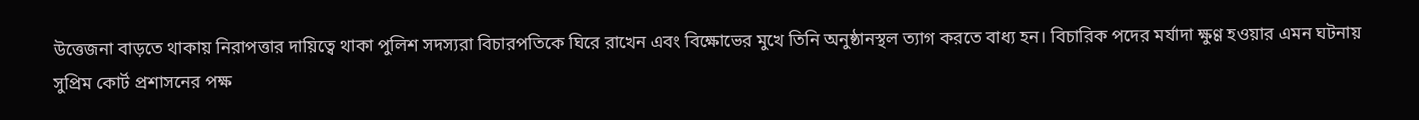উত্তেজনা বাড়তে থাকায় নিরাপত্তার দায়িত্বে থাকা পুলিশ সদস্যরা বিচারপতিকে ঘিরে রাখেন এবং বিক্ষোভের মুখে তিনি অনুষ্ঠানস্থল ত্যাগ করতে বাধ্য হন। বিচারিক পদের মর্যাদা ক্ষুণ্ণ হওয়ার এমন ঘটনায় সুপ্রিম কোর্ট প্রশাসনের পক্ষ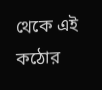থেকে এই কঠোর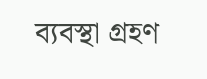ব্যবস্থা গ্রহণ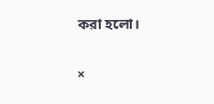করা হলো।

×